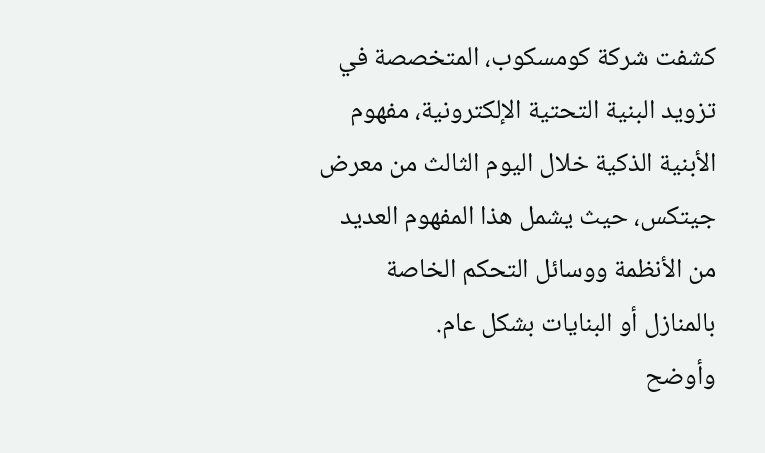كشفت شركة كومسكوب، المتخصصة في تزويد البنية التحتية الإلكترونية، مفهوم الأبنية الذكية خلال اليوم الثالث من معرض جيتكس، حيث يشمل هذا المفهوم العديد من الأنظمة ووسائل التحكم الخاصة بالمنازل أو البنايات بشكل عام.
وأوضح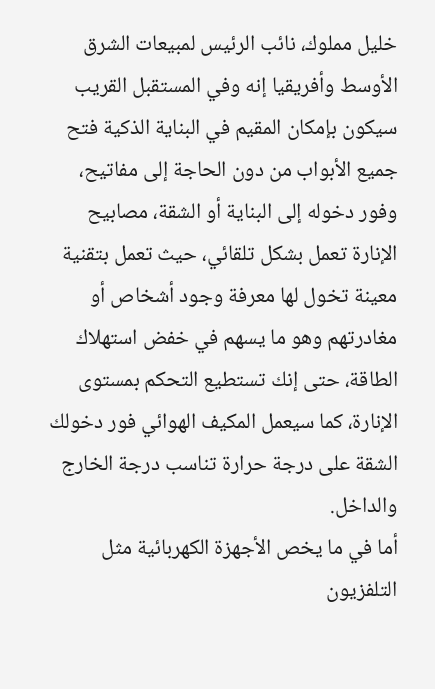خليل مملوك، نائب الرئيس لمبيعات الشرق الأوسط وأفريقيا إنه وفي المستقبل القريب سيكون بإمكان المقيم في البناية الذكية فتح جميع الأبواب من دون الحاجة إلى مفاتيح، وفور دخوله إلى البناية أو الشقة، مصابيح الإنارة تعمل بشكل تلقائي، حيث تعمل بتقنية معينة تخول لها معرفة وجود أشخاص أو مغادرتهم وهو ما يسهم في خفض استهلاك الطاقة، حتى إنك تستطيع التحكم بمستوى الإنارة، كما سيعمل المكيف الهوائي فور دخولك الشقة على درجة حرارة تناسب درجة الخارج والداخل.
أما في ما يخص الأجهزة الكهربائية مثل التلفزيون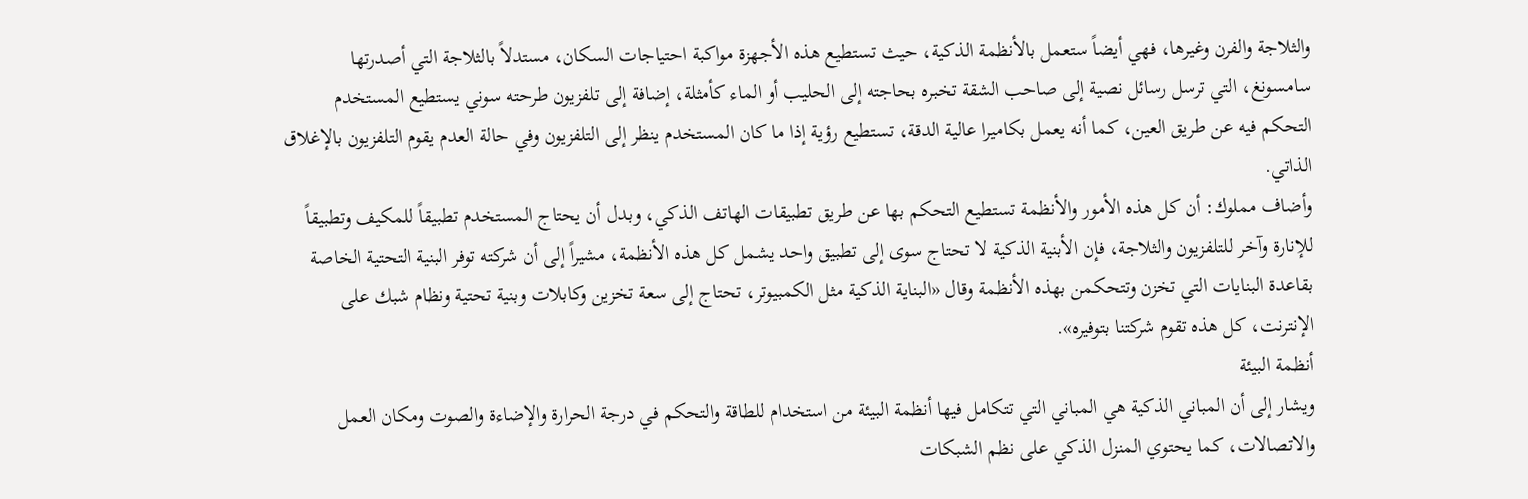والثلاجة والفرن وغيرها، فهي أيضاً ستعمل بالأنظمة الذكية، حيث تستطيع هذه الأجهزة مواكبة احتياجات السكان، مستدلاً بالثلاجة التي أصدرتها سامسونغ، التي ترسل رسائل نصية إلى صاحب الشقة تخبره بحاجته إلى الحليب أو الماء كأمثلة، إضافة إلى تلفزيون طرحته سوني يستطيع المستخدم التحكم فيه عن طريق العين، كما أنه يعمل بكاميرا عالية الدقة، تستطيع رؤية إذا ما كان المستخدم ينظر إلى التلفزيون وفي حالة العدم يقوم التلفزيون بالإغلاق الذاتي.
وأضاف مملوك: أن كل هذه الأمور والأنظمة تستطيع التحكم بها عن طريق تطبيقات الهاتف الذكي، وبدل أن يحتاج المستخدم تطبيقاً للمكيف وتطبيقاً للإنارة وآخر للتلفزيون والثلاجة، فإن الأبنية الذكية لا تحتاج سوى إلى تطبيق واحد يشمل كل هذه الأنظمة، مشيراً إلى أن شركته توفر البنية التحتية الخاصة بقاعدة البنايات التي تخزن وتتحكمن بهذه الأنظمة وقال «البناية الذكية مثل الكمبيوتر، تحتاج إلى سعة تخزين وكابلات وبنية تحتية ونظام شبك على الإنترنت، كل هذه تقوم شركتنا بتوفيره».
أنظمة البيئة
ويشار إلى أن المباني الذكية هي المباني التي تتكامل فيها أنظمة البيئة من استخدام للطاقة والتحكم في درجة الحرارة والإضاءة والصوت ومكان العمل والاتصالات، كما يحتوي المنزل الذكي على نظم الشبكات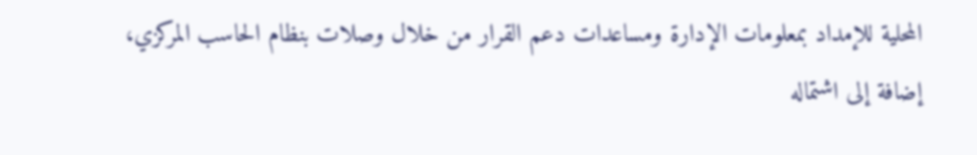المحلية للإمداد بمعلومات الإدارة ومساعدات دعم القرار من خلال وصلات بنظام الحاسب المركزي، إضافة إلى اشتماله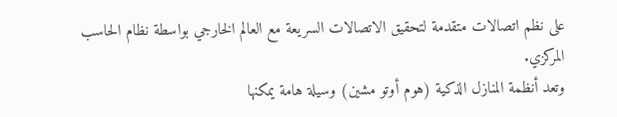على نظم اتصالات متقدمة لتحقيق الاتصالات السريعة مع العالم الخارجي بواسطة نظام الحاسب المركزي.
وتعد أنظمة المنازل الذكية (هوم أوتو مشين) وسيلة هامة يمكنها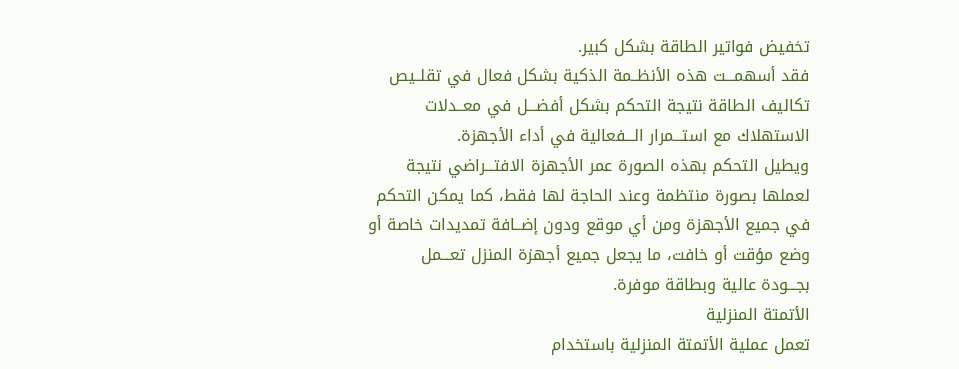تخفيض فواتير الطاقة بشكل كبير.
فقد أسهمـــت هذه الأنظــمة الذكية بشكل فعال في تقلــيص تكاليف الطاقة نتيجة التحكم بشكل أفضـــل في معــدلات الاستهلاك مع استـــمرار الـــفعالية في أداء الأجهزة.
ويطيل التحكم بهذه الصورة عمر الأجهزة الافتـــراضي نتيجة لعملها بصورة منتظمة وعند الحاجة لها فقط، كما يمكن التحكم في جميع الأجهزة ومن أي موقع ودون إضــافة تمديدات خاصة أو وضع مؤقت أو خافت، ما يجعل جميع أجهزة المنزل تعـــمل بجـــودة عالية وبطاقة موفرة.
الأتمتة المنزلية
تعمل عملية الأتمتة المنزلية باستخدام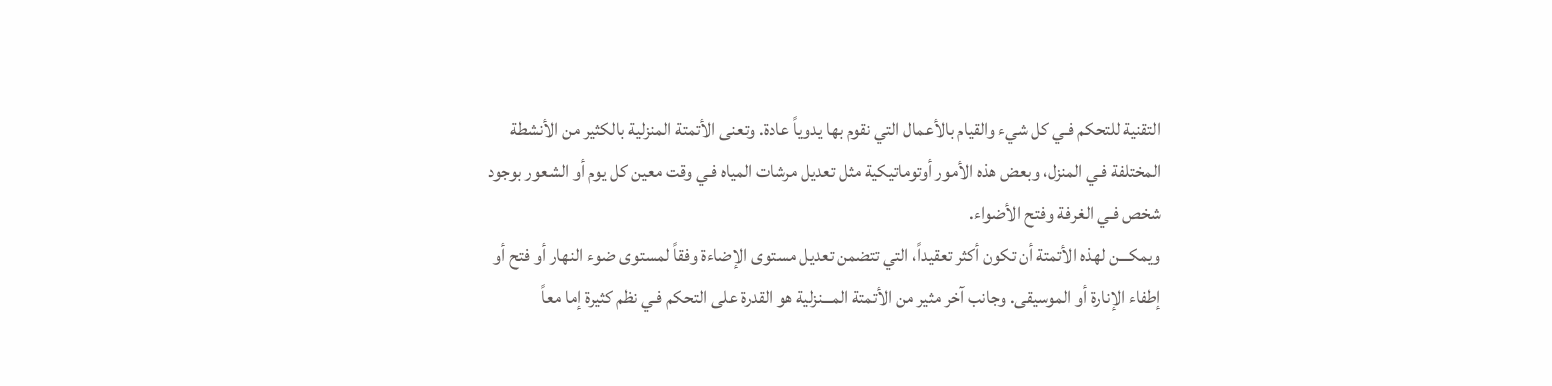التقنية للتحكم فـي كل شيء والقيام بالأعمال التي نقوم بها يدوياً عادة. وتعنى الأتمتة المنزلية بالكثير من الأنشطة المختلفة فـي المنزل، وبعض هذه الأمور أوتوماتيكية مثل تعديل مرشات المياه فـي وقت معين كل يوم أو الشعور بوجود شخص فـي الغرفة وفتح الأضواء.
ويمكـــن لهذه الأتمتة أن تكون أكثر تعقيداً، التي تتضمن تعديل مستوى الإضاءة وفقاً لمستوى ضوء النهار أو فتح أو إطفاء الإنارة أو الموسيقى. وجانب آخر مثير من الأتمتة المـــنزلية هو القدرة على التحكم فـي نظم كثيرة إما معاً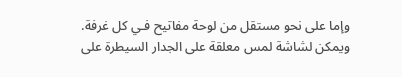وإما على نحو مستقل من لوحة مفاتيح فـي كل غرفة.
ويمكن لشاشة لمس معلقة على الجدار السيطرة على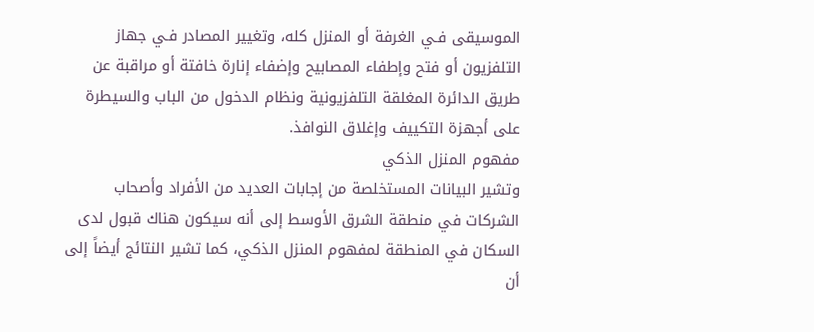الموسيقى فـي الغرفة أو المنزل كله، وتغيير المصادر فـي جهاز التلفزيون أو فتح وإطفاء المصابيح وإضفاء إنارة خافتة أو مراقبة عن طريق الدائرة المغلقة التلفزيونية ونظام الدخول من الباب والسيطرة على أجهزة التكييف وإغلاق النوافذ.
مفهوم المنزل الذكي
وتشير البيانات المستخلصة من إجابات العديد من الأفراد وأصحاب الشركات في منطقة الشرق الأوسط إلى أنه سيكون هناك قبول لدى السكان في المنطقة لمفهوم المنزل الذكي، كما تشير النتائج أيضاً إلى أن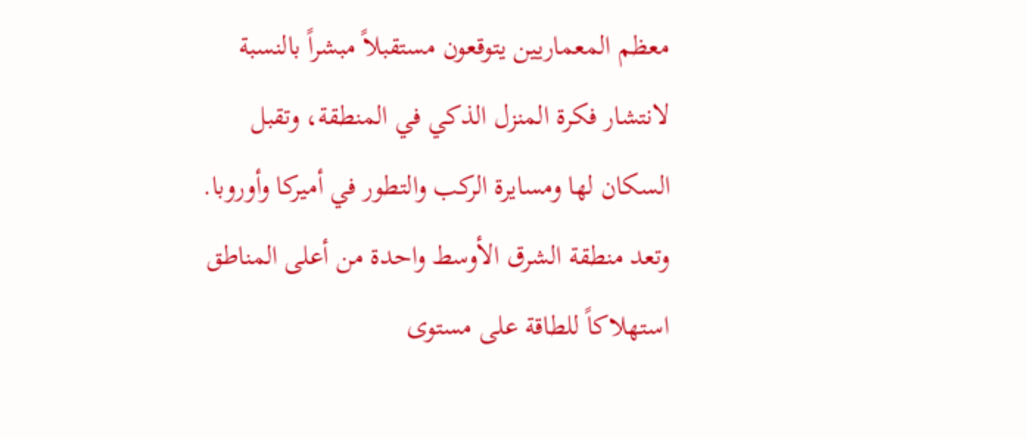معظم المعماريين يتوقعون مستقبلاً مبشراً بالنسبة لانتشار فكرة المنزل الذكي في المنطقة، وتقبل السكان لها ومسايرة الركب والتطور في أميركا وأوروبا.
وتعد منطقة الشرق الأوسط واحدة من أعلى المناطق استهلاكاً للطاقة على مستوى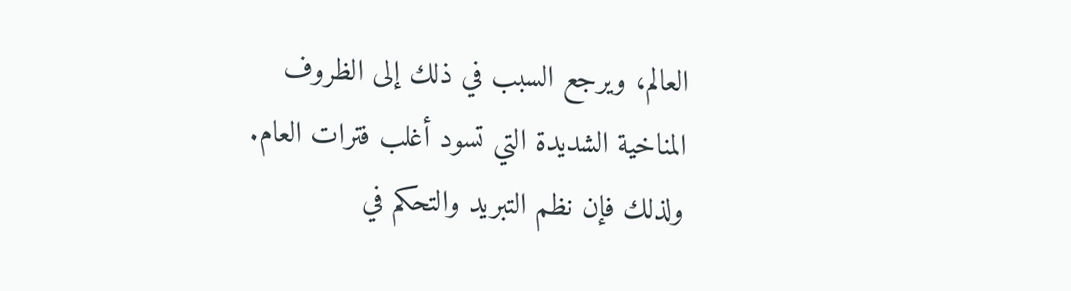العالم، ويرجع السبب في ذلك إلى الظروف المناخية الشديدة التي تسود أغلب فترات العام. ولذلك فإن نظم التبريد والتحكم في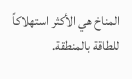المناخ هي الأكثر استهلاكاً للطاقة بالمنطقة.